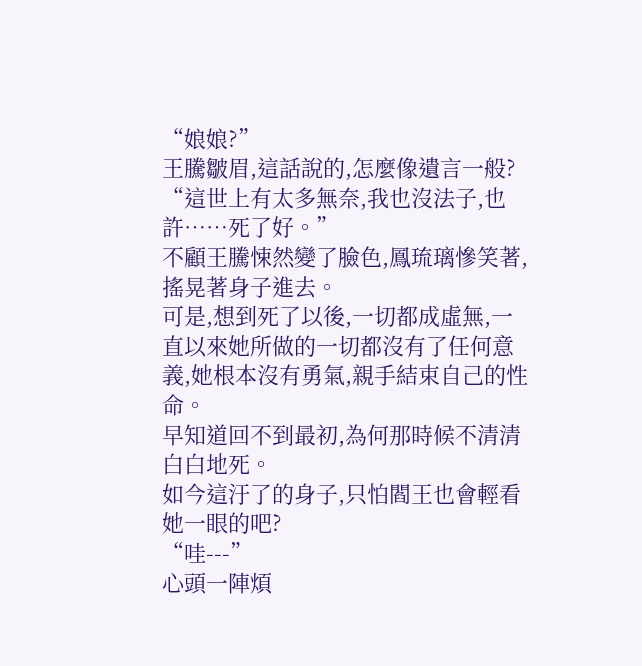“娘娘?”
王騰皺眉,這話說的,怎麼像遺言一般?
“這世上有太多無奈,我也沒法子,也許……死了好。”
不顧王騰悚然變了臉色,鳳琉璃慘笑著,搖晃著身子進去。
可是,想到死了以後,一切都成虛無,一直以來她所做的一切都沒有了任何意義,她根本沒有勇氣,親手結束自己的性命。
早知道回不到最初,為何那時候不清清白白地死。
如今這汙了的身子,只怕閻王也會輕看她一眼的吧?
“哇---”
心頭一陣煩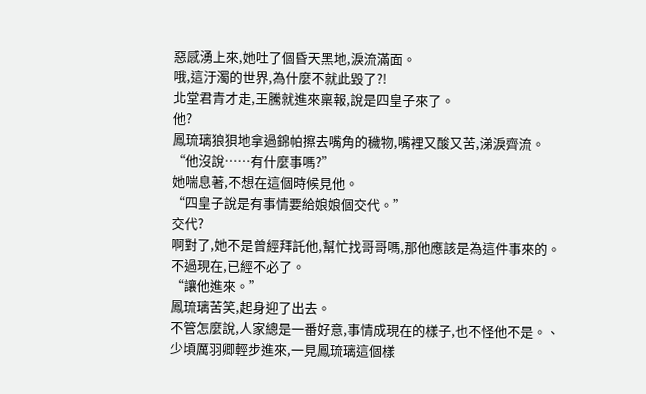惡感湧上來,她吐了個昏天黑地,淚流滿面。
哦,這汙濁的世界,為什麼不就此毀了?!
北堂君青才走,王騰就進來稟報,說是四皇子來了。
他?
鳳琉璃狼狽地拿過錦帕擦去嘴角的穢物,嘴裡又酸又苦,涕淚齊流。
“他沒說……有什麼事嗎?”
她喘息著,不想在這個時候見他。
“四皇子說是有事情要給娘娘個交代。”
交代?
啊對了,她不是曾經拜託他,幫忙找哥哥嗎,那他應該是為這件事來的。
不過現在,已經不必了。
“讓他進來。”
鳳琉璃苦笑,起身迎了出去。
不管怎麼說,人家總是一番好意,事情成現在的樣子,也不怪他不是。、
少頃厲羽卿輕步進來,一見鳳琉璃這個樣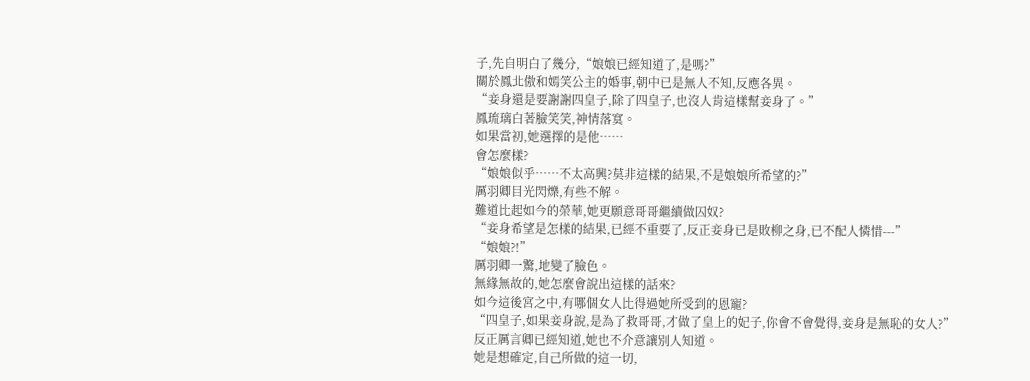子,先自明白了幾分,“娘娘已經知道了,是嗎?”
關於鳳北傲和嫣笑公主的婚事,朝中已是無人不知,反應各異。
“妾身還是要謝謝四皇子,除了四皇子,也沒人肯這樣幫妾身了。”
鳳琉璃白著臉笑笑,神情落寞。
如果當初,她選擇的是他……
會怎麼樣?
“娘娘似乎……不太高興?莫非這樣的結果,不是娘娘所希望的?”
厲羽卿目光閃爍,有些不解。
難道比起如今的榮華,她更願意哥哥繼續做囚奴?
“妾身希望是怎樣的結果,已經不重要了,反正妾身已是敗柳之身,已不配人憐惜---”
“娘娘?!”
厲羽卿一驚,地變了臉色。
無緣無故的,她怎麼會說出這樣的話來?
如今這後宮之中,有哪個女人比得過她所受到的恩寵?
“四皇子,如果妾身說,是為了救哥哥,才做了皇上的妃子,你會不會覺得,妾身是無恥的女人?”
反正厲言卿已經知道,她也不介意讓別人知道。
她是想確定,自己所做的這一切,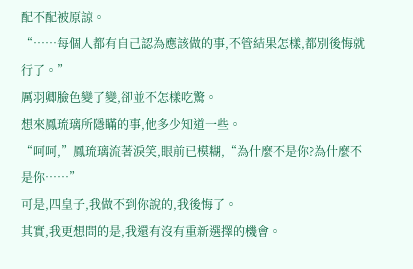配不配被原諒。
“……每個人都有自己認為應該做的事,不管結果怎樣,都別後悔就行了。”
厲羽卿臉色變了變,卻並不怎樣吃驚。
想來鳳琉璃所隱瞞的事,他多少知道一些。
“呵呵,”鳳琉璃流著淚笑,眼前已模糊,“為什麼不是你?為什麼不是你……”
可是,四皇子,我做不到你說的,我後悔了。
其實,我更想問的是,我還有沒有重新選擇的機會。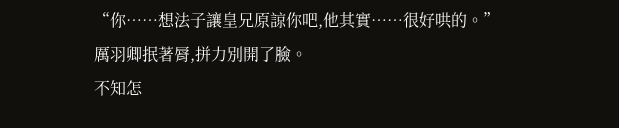“你……想法子讓皇兄原諒你吧,他其實……很好哄的。”
厲羽卿抿著脣,拼力別開了臉。
不知怎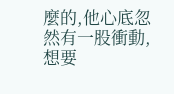麼的,他心底忽然有一股衝動,想要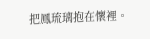把鳳琉璃抱在懷裡。